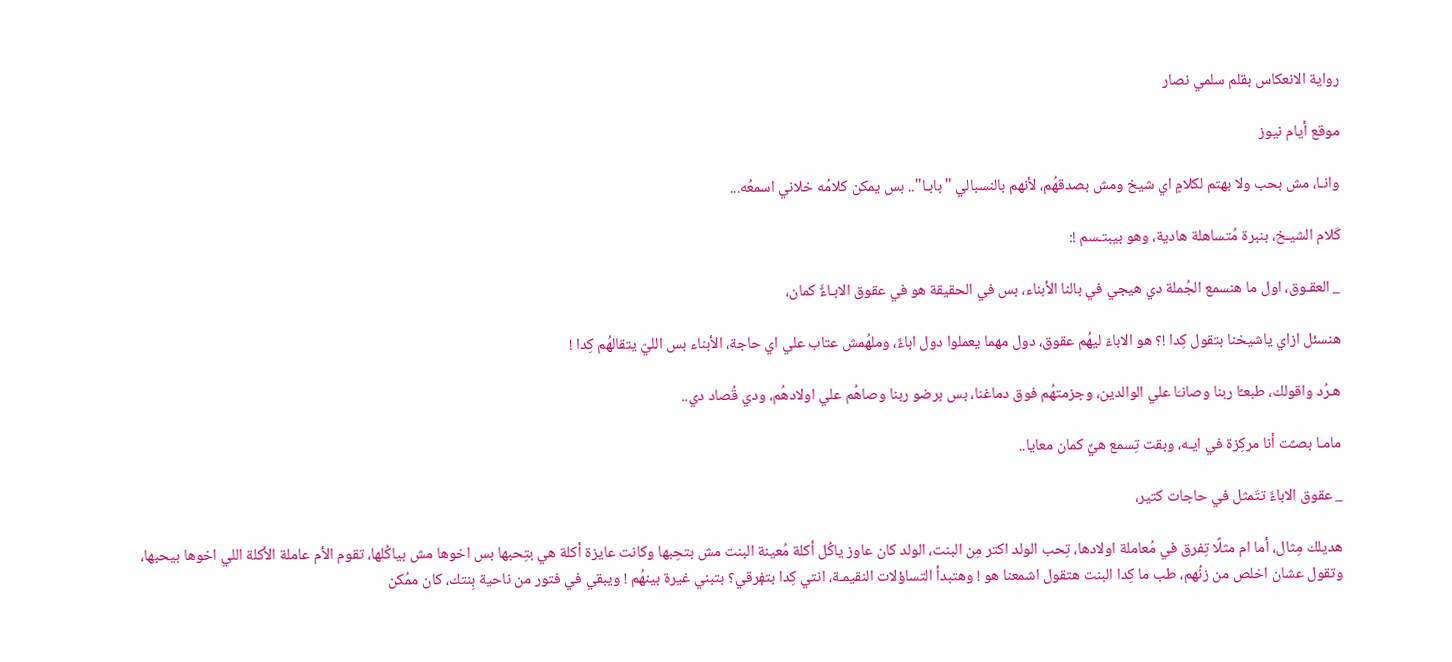رواية الانعكاس بقلم سلمي نصار

موقع أيام نيوز

وانـا، مش بحب ولا بهتم لكلامٍ اي شيخ ومش بصدقهُم، لأنهم بالنسبالي "بابـا".. بس يمكن كلامُه خلاني اسمعُه...

كَلام الشيـخ، بنبرة مُتساهلة هادية، وهو بيبتـسم !:

_ العقـوق، اول ما هنسمع الجُملة دي هيجي في بالنا الأبناء، بس في الحقيقة هو في عقوق الابـاءٌَ كمان،

هنسئل ازاي ياشيخنا بتقول كِدا !؟ هو الاباءّ ليهُم عقوق، دول مهما يعملوا دول اباءَّ، وملهُمش عتاب علي اي حاجة، الأبناء بس الليّ يتقالهُم كِدا !

هـرُد واقولك، طبعـًا ربنا وصانـَا علي الوالدين، وجزمتهُم فوق دماغنا، بس برضو ربنا وصاهُم علي اولادهُم، ودي قُصاد دي..

مامـا بصـٌت أنا مركِزة في ايـه، وبقت تِسمع هيٌ كمان معايا..

_ عقوق الاباءَّ تتَمثل في حاجات كتير،

هديلك مِثال، أما ام مثلًا تِفرق في مُعاملة اولادها، تِحب الولد اكتر مِن البنت، الولد كان عاوز ياكُل أكلة مُعينة البنت مش بتحِبها وكانت عايزة أكلة هي بتِحبها بس اخوها مش بياكُلها، تقوم الأم عاملة الأكلة اللي اخوها بيحبها، وتقول عشان اخلص من زنُهم، طب ما كِدا البنت هتقول اشمعنا هو ! وهتبدأ التساؤلات النقيمـة، انتي كِدا بتفٕرقي؟ بتبني غيرة بينهُم ! ويبقي في فتور من ناحية بِنتك، كان ممُكن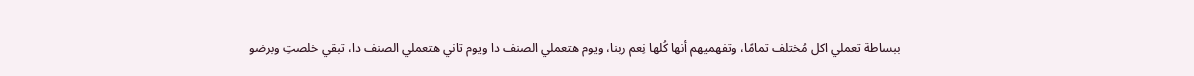ببساطة تعملي اكل مُختلف تمامًا، وتفهميهم أنها كُلها نِعم ربنا، ويوم هتعملي الصنف دا ويوم تاني هتعملي الصنف دا، تبقي خلصتِ وبرضو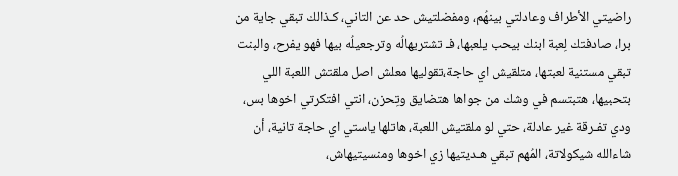راضيتي الأطراف وعادلتي بينهُم، ومفضلتيش حد عن التاني، كـذالك تبقي جاية من برا، صادفتك لِعبة ابنك بيحب يلعبها، فـ تشتريهالُه وترجعيلُه بيها فهو يفرح، والبنت تبقي مستنية لعبتها، متلقيش اي حاجة،تقوليها معلش اصل ملقتش اللعبة اللي بتحبيها، هتبتسم في وشك من جواها هتضايق وتِحزن، انتي افتكرتي اخوها بس، ودي تفـرقة غير عادلة، حتي لو ملقتيش اللعبة، هاتلها ياستي اي حاجة تانية، أن شاءالله شيكولاتة، المُهم تبقي هـديتيها زي اخوها ومنسيتيهاش،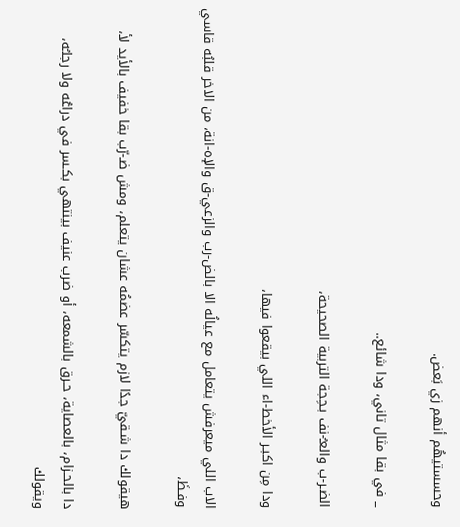وحسستيهُم أنهم زي بَعض.

_ في بقا مثال تاني، ودا شائع..

الضـر-ب والعـُ-نف بـحِجة التربية الصحيحة،

ودا مِن اكبـر الأخط-اء اللي بيقعوا فيها،

الاب اللي ميعرفش يتعامل مع عيالُه الا بالض-رب والزعي-ق والإه-انة، من الاخر قلبُه قاسي وفـظَ،

هيقولك دا شـقيّ جدًا لازم يتكسّر عضمُه عشان يتعلم، ومش ضـ-رّب بقا خفيف بالأيد لأ،

دا بالحـزام، بالعصاية، حـرق بالشمعه، أو ضرب عنيف بينتهي بكـسر في دراعُه ولا رجلـُه، ويقولك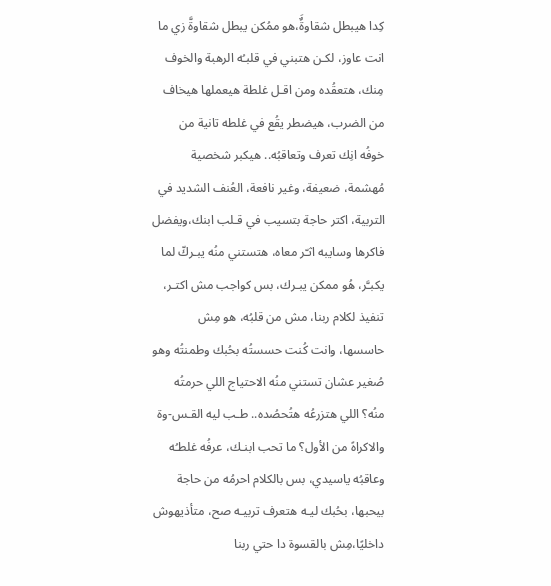كِدا هيبطل شقاوةٌَ،هو ممُكن يبطل شقاوةَّ زي ما انت عاوز، لكـن هتبني في قلبـُه الرهبة والخوف مِنك، هتعقُده ومن اقـل غلطة هيعملها هيخاف من الضرب، هيضطر يقُع في غلطه تانية من خوفُه انِك تعرف وتعاقبُه.. هيكبر شخصية مُهشمة، ضعيفة، وغير نافعة، العُنف الشديد في التربية، اكتر حاجة بتسيب في قـلب ابنك،ويفضل فاكرها وسايبه اثـّر معاه، هتستني منُه يبـركّ لما يكبـَّر، هُو ممكن يبـرك، بس كواجب مش اكتـر، تنفيذ لكلام ربنا، مش من قلبُه، هو مِش حاسسها، وانت كُنت حسستُه بحُبك وطمنتُه وهو صُغير عشان تستني منُه الاحتياج اللي حرمتُه منُه؟ اللي هتزرعُه هتُحصُده.. طـب ليه القـس-وة والاكراهً من الأول؟ ما تحب ابنـك، عرفُه غلطـُه وعاقبُه ياسيدي، بس بالكلام احرمُه من حاجة بيحبها، بحُبك ليـه هتعرف تربيـه صح، متأذيهوش داخليًا،مِش بالقسوة دا حتي ربنا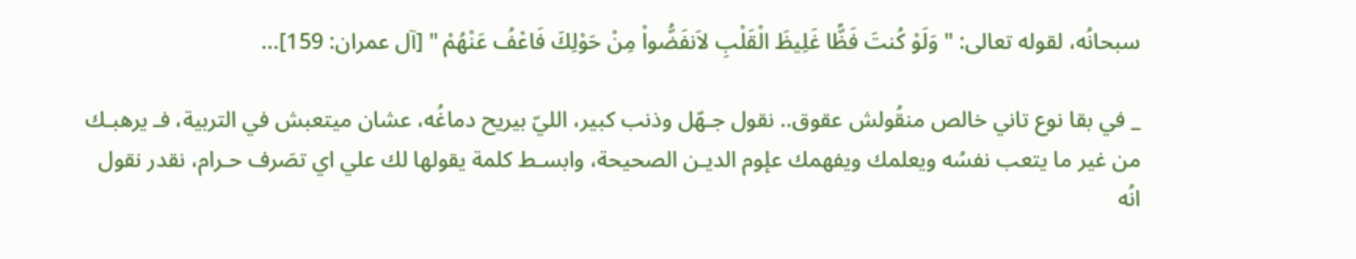سبحانُه، لقوله تعالى: " وَلَوْ كُنتَ فَظًّا غَلِيظَ الْقَلْبِ لاَنفَضُّواْ مِنْ حَوْلِكَ فَاعْفُ عَنْهُمْ " [آل عمران: 159]...

_ في بقا نوع تاني خالص منقُولش عقوق.. نقول جـهّل وذنب كبير، الليّ بيريح دماغُه، عشان ميتعبش في التربية، فـ يرهبـك من غير ما يتعب نفسُه ويعلمك ويفهمك علٕوم الديـن الصحيحة، وابسـط كلمة يقولها لك علي اي تصَرف حـرام، نقدر نقول انُه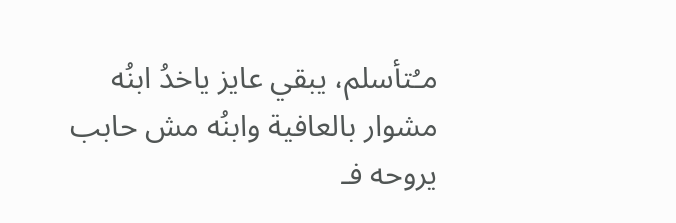مـُتأسلم، يبقي عايز ياخدُ ابنُه مشوار بالعافية وابنُه مش حابب يروحه فـ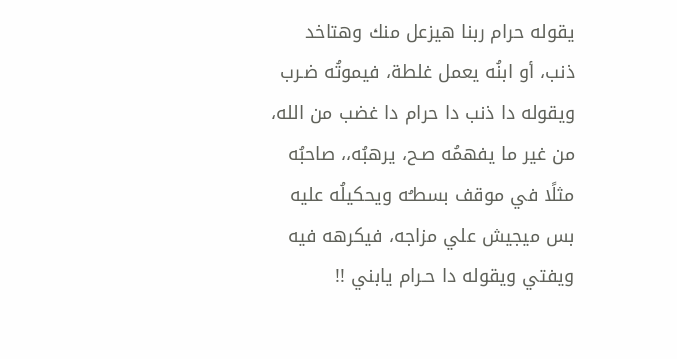يقوله حرام ربنا هيزعل منك وهتاخد ذنب، أو ابنُه يعمل غلطة، فيموتُه ضـرب ويقوله دا ذنب دا حرام دا غضب من الله، من غير ما يفهمُه صـح، يرهبُه،، صاحبُه مثلًا في موقف بسطـُه ويحكيلُه عليه بس ميجيش علي مزاجه، فيكرهه فيه ويفتي ويقوله دا حـرام يابني !!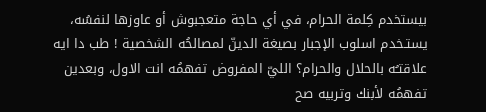بيستخدم كِلمة الحرام، في أي حاجة متعجبوش أو عاوزها لنفسُه، يستـخدم اسلوب الإجبار بصيغة الدينّ لمصالحُه الشخصية ! طب دا ايه علاقتـُه بالحلال والحرام؟ الليّ المفروض تفهمُه انت الاول، وبعدين تفهمُه لأبنك وتربيه صح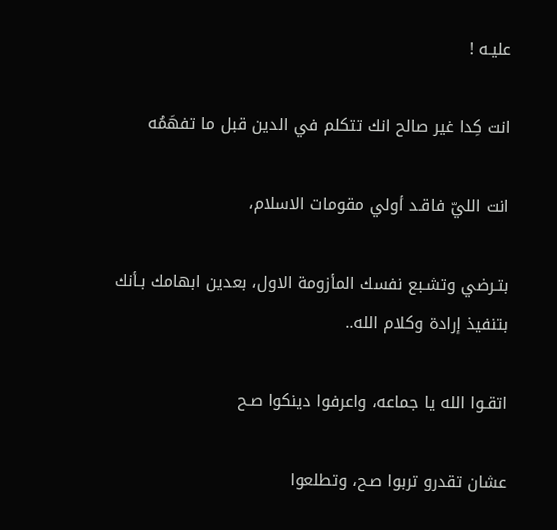عليـه !

انت كِدا غير صالح انك تتكلم في الدين قبل ما تفهَمُه

انت الليّ فاقـد أولي مقومات الاسلام،

بتـرضي وتشـبع نفسك المأزومة الاول، بعدين ابهامك بـأنك بتنفيذ إرادة وكلام الله..

اتقـوا الله يا جماعه، واعرفوا دينكوا صـح

عشان تقدرو تربوا صـح، وتطلعوا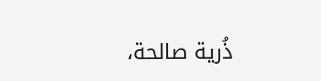ذُرية صالحة،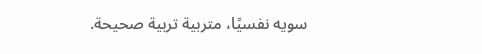سويه نفسيًا، متربية تربية صحيحة.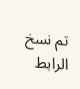تم نسخ الرابط